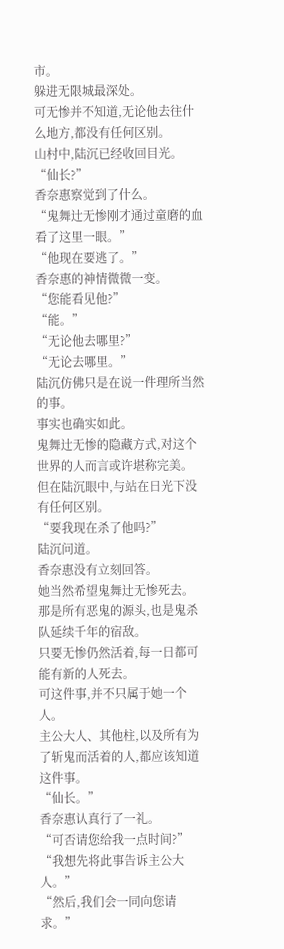市。
躲进无限城最深处。
可无惨并不知道,无论他去往什么地方,都没有任何区别。
山村中,陆沉已经收回目光。
“仙长?”
香奈惠察觉到了什么。
“鬼舞辻无惨刚才通过童磨的血看了这里一眼。”
“他现在要逃了。”
香奈惠的神情微微一变。
“您能看见他?”
“能。”
“无论他去哪里?”
“无论去哪里。”
陆沉仿佛只是在说一件理所当然的事。
事实也确实如此。
鬼舞辻无惨的隐藏方式,对这个世界的人而言或许堪称完美。
但在陆沉眼中,与站在日光下没有任何区别。
“要我现在杀了他吗?”
陆沉问道。
香奈惠没有立刻回答。
她当然希望鬼舞辻无惨死去。
那是所有恶鬼的源头,也是鬼杀队延续千年的宿敌。
只要无惨仍然活着,每一日都可能有新的人死去。
可这件事,并不只属于她一个人。
主公大人、其他柱,以及所有为了斩鬼而活着的人,都应该知道这件事。
“仙长。”
香奈惠认真行了一礼。
“可否请您给我一点时间?”
“我想先将此事告诉主公大人。”
“然后,我们会一同向您请求。”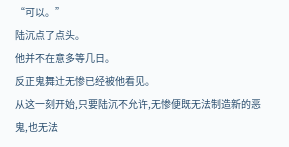“可以。”
陆沉点了点头。
他并不在意多等几日。
反正鬼舞辻无惨已经被他看见。
从这一刻开始,只要陆沉不允许,无惨便既无法制造新的恶鬼,也无法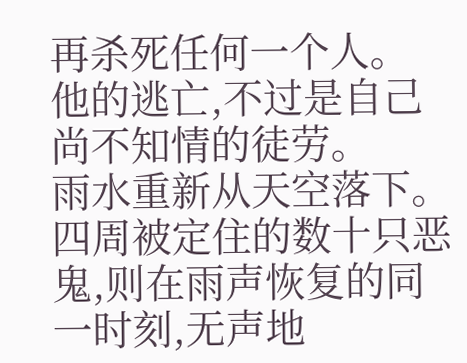再杀死任何一个人。
他的逃亡,不过是自己尚不知情的徒劳。
雨水重新从天空落下。
四周被定住的数十只恶鬼,则在雨声恢复的同一时刻,无声地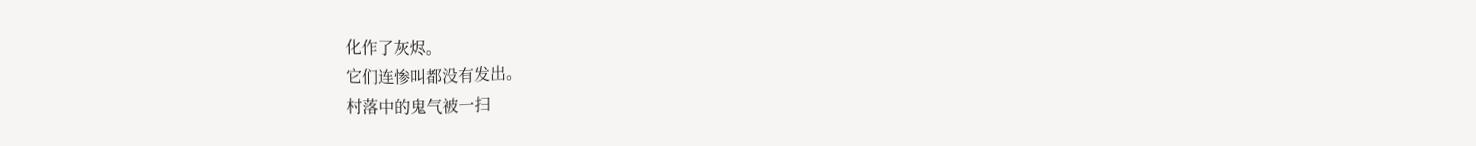化作了灰烬。
它们连惨叫都没有发出。
村落中的鬼气被一扫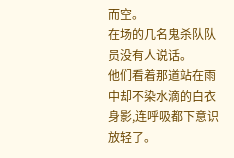而空。
在场的几名鬼杀队队员没有人说话。
他们看着那道站在雨中却不染水滴的白衣身影,连呼吸都下意识放轻了。